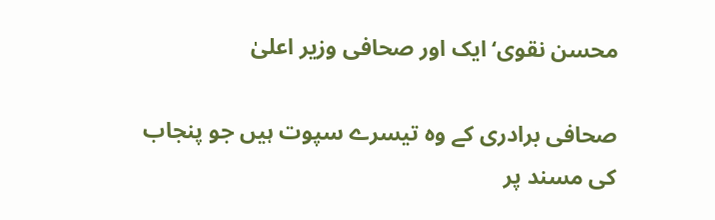محسن نقوی‘ ایک اور صحافی وزیر اعلیٰ

صحافی برادری کے وہ تیسرے سپوت ہیں جو پنجاب کی مسند پر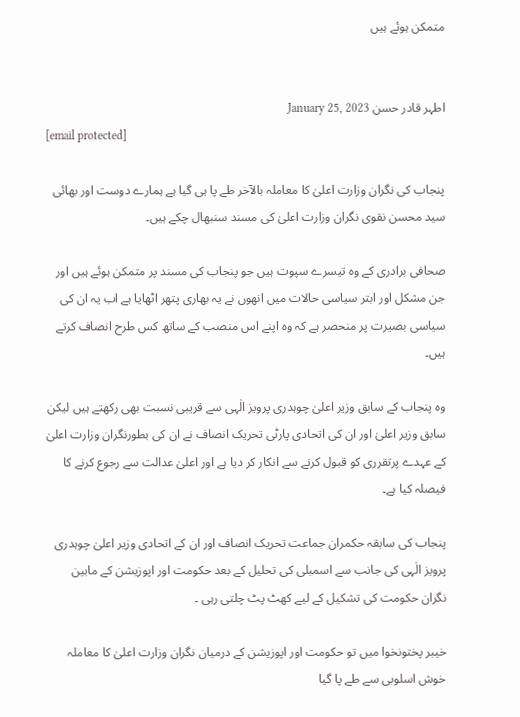متمکن ہوئے ہیں


اطہر قادر حسن January 25, 2023
[email protected]

پنجاب کی نگران وزارت اعلیٰ کا معاملہ بالآخر طے پا ہی گیا ہے ہمارے دوست اور بھائی سید محسن نقوی نگران وزارت اعلیٰ کی مسند سنبھال چکے ہیں۔

صحافی برادری کے وہ تیسرے سپوت ہیں جو پنجاب کی مسند پر متمکن ہوئے ہیں اور جن مشکل اور ابتر سیاسی حالات میں انھوں نے یہ بھاری پتھر اٹھایا ہے اب یہ ان کی سیاسی بصیرت پر منحصر ہے کہ وہ اپنے اس منصب کے ساتھ کس طرح انصاف کرتے ہیں۔

وہ پنجاب کے سابق وزیر اعلیٰ چوہدری پرویز الٰہی سے قریبی نسبت بھی رکھتے ہیں لیکن سابق وزیر اعلیٰ اور ان کی اتحادی پارٹی تحریک انصاف نے ان کی بطورنگران وزارت اعلیٰ کے عہدے پرتقرری کو قبول کرنے سے انکار کر دیا ہے اور اعلیٰ عدالت سے رجوع کرنے کا فیصلہ کیا ہے۔

پنجاب کی سابقہ حکمران جماعت تحریک انصاف اور ان کے اتحادی وزیر اعلیٰ چوہدری پرویز الٰہی کی جانب سے اسمبلی کی تحلیل کے بعد حکومت اور اپوزیشن کے مابین نگران حکومت کی تشکیل کے لیے کھٹ پٹ چلتی رہی ۔

خیبر پختونخوا میں تو حکومت اور اپوزیشن کے درمیان نگران وزارت اعلیٰ کا معاملہ خوش اسلوبی سے طے پا گیا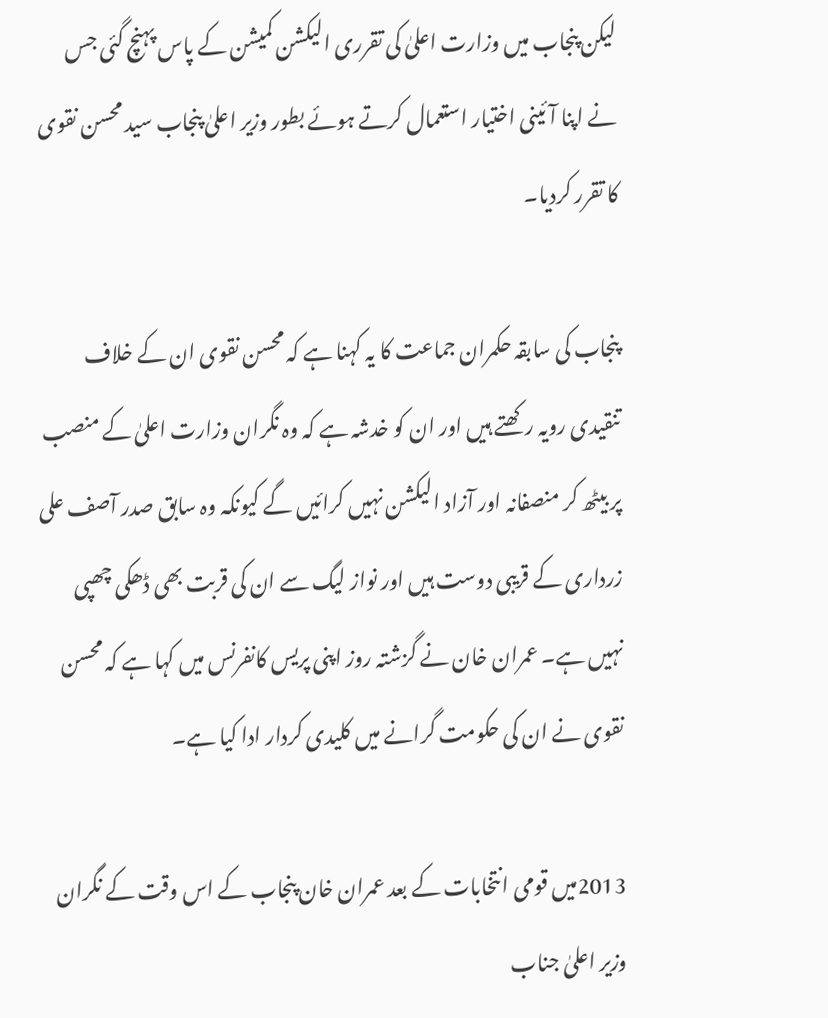لیکن پنجاب میں وزارت اعلیٰ کی تقرری الیکشن کمیشن کے پاس پہنچ گئی جس نے اپنا آئینی اختیار استعمال کرتے ہوئے بطور وزیر اعلیٰ پنجاب سید محسن نقوی کا تقرر کردیا۔

پنجاب کی سابقہ حکمران جماعت کا یہ کہنا ہے کہ محسن نقوی ان کے خلاف تنقیدی رویہ رکھتے ہیں اور ان کو خدشہ ہے کہ وہ نگران وزارت اعلیٰ کے منصب پر بیٹھ کر منصفانہ اور آزاد الیکشن نہیں کرائیں گے کیونکہ وہ سابق صدر آصف علی زرداری کے قریبی دوست ہیں اور نواز لیگ سے ان کی قربت بھی ڈھکی چھپی نہیں ہے۔ عمران خان نے گزشتہ روز اپنی پریس کانفرنس میں کہا ہے کہ محسن نقوی نے ان کی حکومت گرانے میں کلیدی کردار ادا کیا ہے۔

2013میں قومی انتخابات کے بعد عمران خان پنجاب کے اس وقت کے نگران وزیر اعلیٰ جناب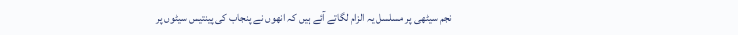نجم سیٹھی پر مسلسل یہ الزام لگاتے آئے ہیں کہ انھوں نے پنجاب کی پینتیس سیٹوں پر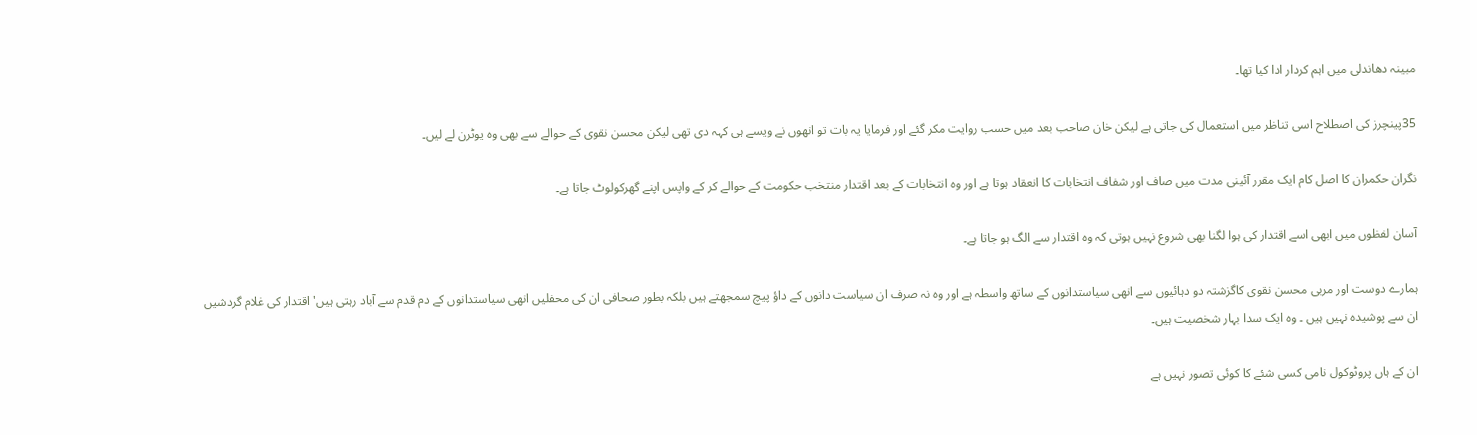مبینہ دھاندلی میں اہم کردار ادا کیا تھا۔

35پینچرز کی اصطلاح اسی تناظر میں استعمال کی جاتی ہے لیکن خان صاحب بعد میں حسب روایت مکر گئے اور فرمایا یہ بات تو انھوں نے ویسے ہی کہہ دی تھی لیکن محسن نقوی کے حوالے سے بھی وہ یوٹرن لے لیں۔

نگران حکمران کا اصل کام ایک مقرر آئینی مدت میں صاف اور شفاف انتخابات کا انعقاد ہوتا ہے اور وہ انتخابات کے بعد اقتدار منتخب حکومت کے حوالے کر کے واپس اپنے گھرکولوٹ جاتا ہے۔

آسان لفظوں میں ابھی اسے اقتدار کی ہوا لگنا بھی شروع نہیں ہوتی کہ وہ اقتدار سے الگ ہو جاتا ہے۔

ہمارے دوست اور مربی محسن نقوی کاگزشتہ دو دہائیوں سے انھی سیاستدانوں کے ساتھ واسطہ ہے اور وہ نہ صرف ان سیاست دانوں کے داؤ پیچ سمجھتے ہیں بلکہ بطور صحافی ان کی محفلیں انھی سیاستدانوں کے دم قدم سے آباد رہتی ہیں' اقتدار کی غلام گردشیں ان سے پوشیدہ نہیں ہیں ۔ وہ ایک سدا بہار شخصیت ہیں۔

ان کے ہاں پروٹوکول نامی کسی شئے کا کوئی تصور نہیں ہے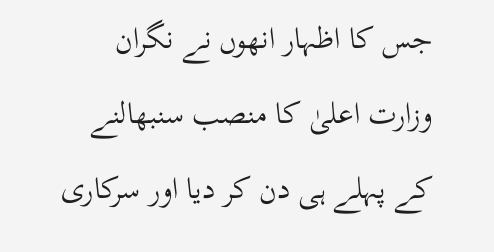جس کا اظہار انھوں نے نگران وزارت اعلیٰ کا منصب سنبھالنے کے پہلے ہی دن کر دیا اور سرکاری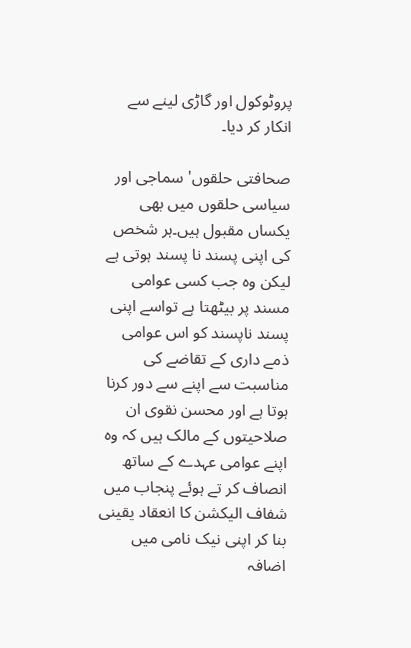پروٹوکول اور گاڑی لینے سے انکار کر دیا۔

صحافتی حلقوں' سماجی اور سیاسی حلقوں میں بھی یکساں مقبول ہیں۔ہر شخص کی اپنی پسند نا پسند ہوتی ہے لیکن وہ جب کسی عوامی مسند پر بیٹھتا ہے تواسے اپنی پسند ناپسند کو اس عوامی ذمے داری کے تقاضے کی مناسبت سے اپنے سے دور کرنا ہوتا ہے اور محسن نقوی ان صلاحیتوں کے مالک ہیں کہ وہ اپنے عوامی عہدے کے ساتھ انصاف کر تے ہوئے پنجاب میں شفاف الیکشن کا انعقاد یقینی بنا کر اپنی نیک نامی میں اضافہ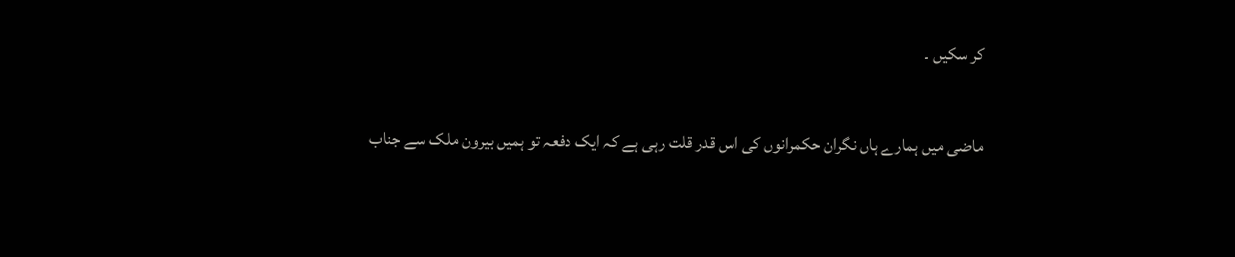کر سکیں ۔

ماضی میں ہمارے ہاں نگران حکمرانوں کی اس قدر قلت رہی ہے کہ ایک دفعہ تو ہمیں بیرون ملک سے جناب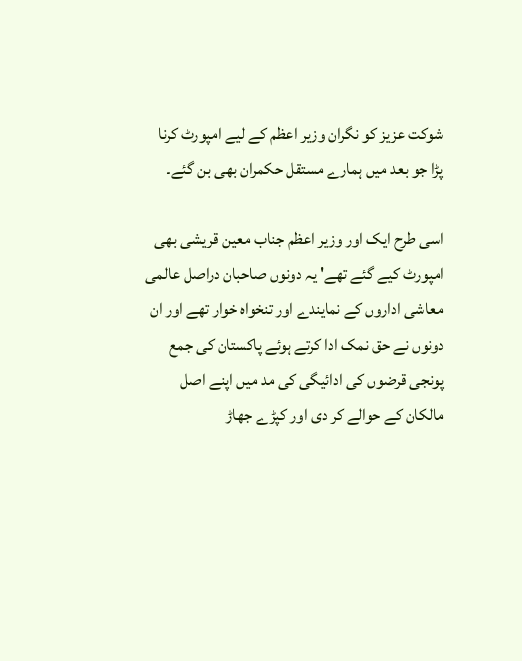شوکت عزیز کو نگران وزیر اعظم کے لیے امپورٹ کرنا پڑا جو بعد میں ہمارے مستقل حکمران بھی بن گئے۔

اسی طرح ایک اور وزیر اعظم جناب معین قریشی بھی امپورٹ کیے گئے تھے' یہ دونوں صاحبان دراصل عالمی معاشی اداروں کے نمایندے اور تنخواہ خوار تھے اور ان دونوں نے حق نمک ادا کرتے ہوئے پاکستان کی جمع پونجی قرضوں کی ادائیگی کی مد میں اپنے اصل مالکان کے حوالے کر دی اور کپڑے جھاڑ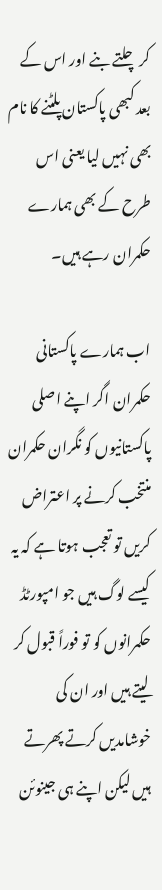کر چلتے بنے اور اس کے بعد کبھی پاکستان پلٹنے کا نام بھی نہیں لیا یعنی اس طرح کے بھی ہمارے حکمران رہے ہیں۔

اب ہمارے پاکستانی حکمران اگر اپنے اصلی پاکستانیوں کو نگران حکمران منتخب کرنے پر اعتراض کریں تو تعجب ہوتا ہے کہ یہ کیسے لوگ ہیں جو امپورٹڈ حکمرانوں کو تو فوراً قبول کر لیتے ہیں اور ان کی خوشامدیں کرتے پھرتے ہیں لیکن اپنے ہی جینوئن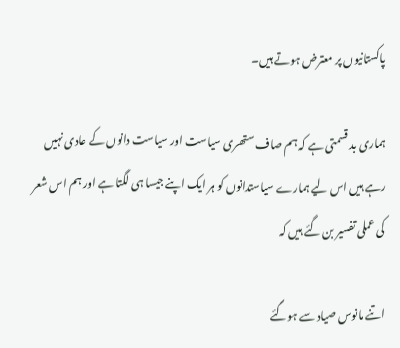پاکستانیوں پر معترض ہوتے ہیں۔

ہماری بد قسمتی ہے کہ ہم صاف ستھری سیاست اور سیاست دانوں کے عادی نہیں رہے ہیں اس لیے ہمارے سیاستدانوں کو ہر ایک اپنے جیسا ہی لگتا ہے اور ہم اس شعر کی عملی تفسیر بن گئے ہیں کہ

اتنے مانوس صیاد سے ہوگئے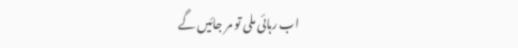اب رہائی ملی تو مر جائیں گے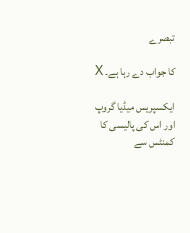تبصرے

کا جواب دے رہا ہے۔ X

ایکسپریس میڈیا گروپ اور اس کی پالیسی کا کمنٹس سے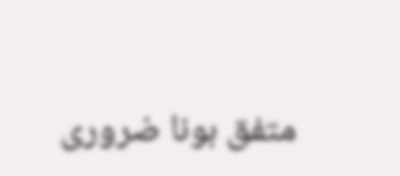متفق ہونا ضروری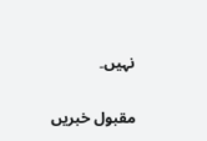نہیں۔

مقبول خبریں